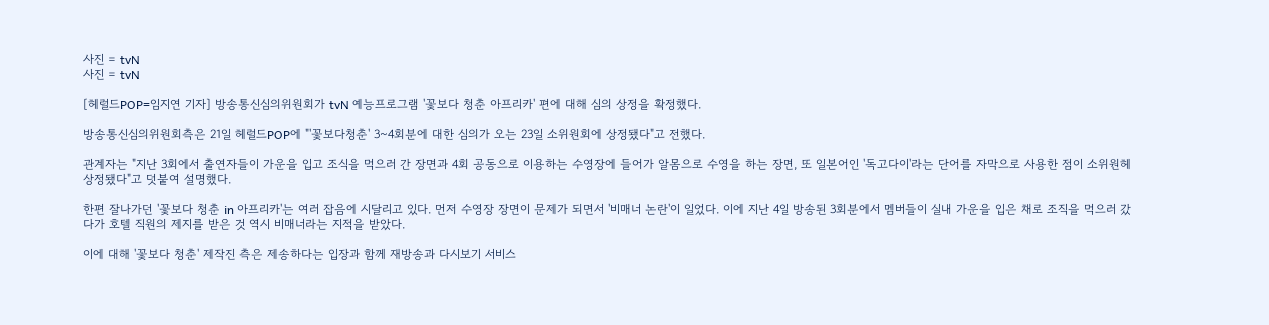사진 = tvN
사진 = tvN

[헤럴드POP=임지연 기자] 방송통신심의위원회가 tvN 예능프로그램 '꽃보다 청춘 아프리카' 편에 대해 심의 상정을 확정했다.

방송통신심의위원회측은 21일 헤럴드POP에 "'꽃보다청춘' 3~4회분에 대한 심의가 오는 23일 소위원회에 상정됐다"고 전했다.

관계자는 "지난 3회에서 출연자들이 가운을 입고 조식을 먹으러 간 장면과 4회 공동으로 이용하는 수영장에 들어가 알몸으로 수영을 하는 장면, 또 일본어인 '독고다이'라는 단어를 자막으로 사용한 점이 소위원헤 상정됐다"고 덧붙여 설명했다.

한편 잘나가던 '꽃보다 청춘 in 아프리카'는 여러 잡음에 시달리고 있다. 먼저 수영장 장면이 문제가 되면서 '비매너 논란'이 일었다. 이에 지난 4일 방송된 3회분에서 멤버들이 실내 가운을 입은 채로 조직을 먹으러 갔다가 호텔 직원의 제지를 받은 것 역시 비매너라는 지적을 받았다.

이에 대해 '꽃보다 청춘' 제작진 측은 제송하다는 입장과 함께 재방송과 다시보기 서비스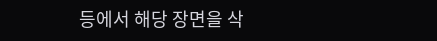등에서 해당 장면을 삭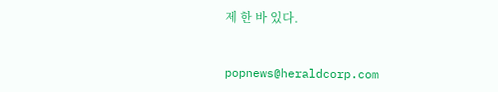제 한 바 있다.


popnews@heraldcorp.com